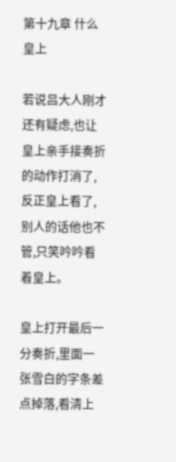第十九章 什么皇上

若说吕大人刚才还有疑虑,也让皇上亲手接奏折的动作打消了,反正皇上看了,别人的话他也不管,只笑吟吟看着皇上。

皇上打开最后一分奏折,里面一张雪白的字条差点掉落,看清上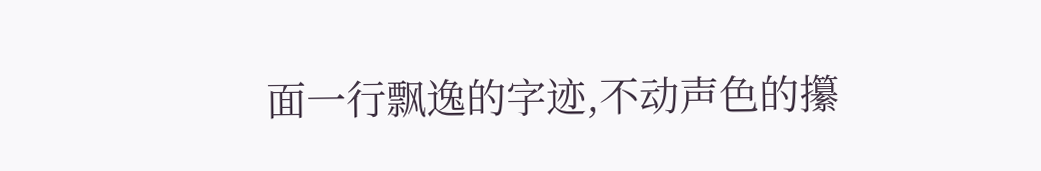面一行飘逸的字迹,不动声色的攥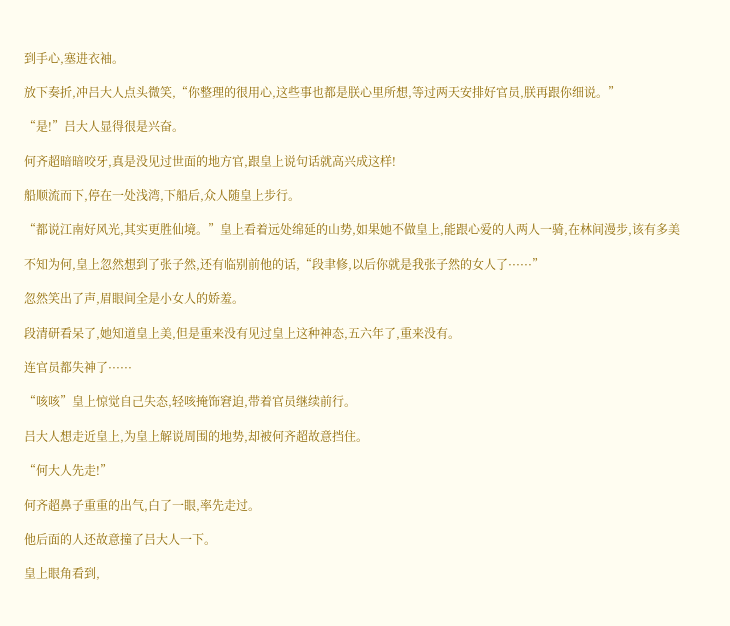到手心,塞进衣袖。

放下奏折,冲吕大人点头微笑,“你整理的很用心,这些事也都是朕心里所想,等过两天安排好官员,朕再跟你细说。”

“是!”吕大人显得很是兴奋。

何齐超暗暗咬牙,真是没见过世面的地方官,跟皇上说句话就高兴成这样!

船顺流而下,停在一处浅湾,下船后,众人随皇上步行。

“都说江南好风光,其实更胜仙境。”皇上看着远处绵延的山势,如果她不做皇上,能跟心爱的人两人一骑,在林间漫步,该有多美

不知为何,皇上忽然想到了张子然,还有临别前他的话,“段聿修,以后你就是我张子然的女人了······”

忽然笑出了声,眉眼间全是小女人的娇羞。

段清研看呆了,她知道皇上美,但是重来没有见过皇上这种神态,五六年了,重来没有。

连官员都失神了······

“咳咳”皇上惊觉自己失态,轻咳掩饰窘迫,带着官员继续前行。

吕大人想走近皇上,为皇上解说周围的地势,却被何齐超故意挡住。

“何大人先走!”

何齐超鼻子重重的出气,白了一眼,率先走过。

他后面的人还故意撞了吕大人一下。

皇上眼角看到,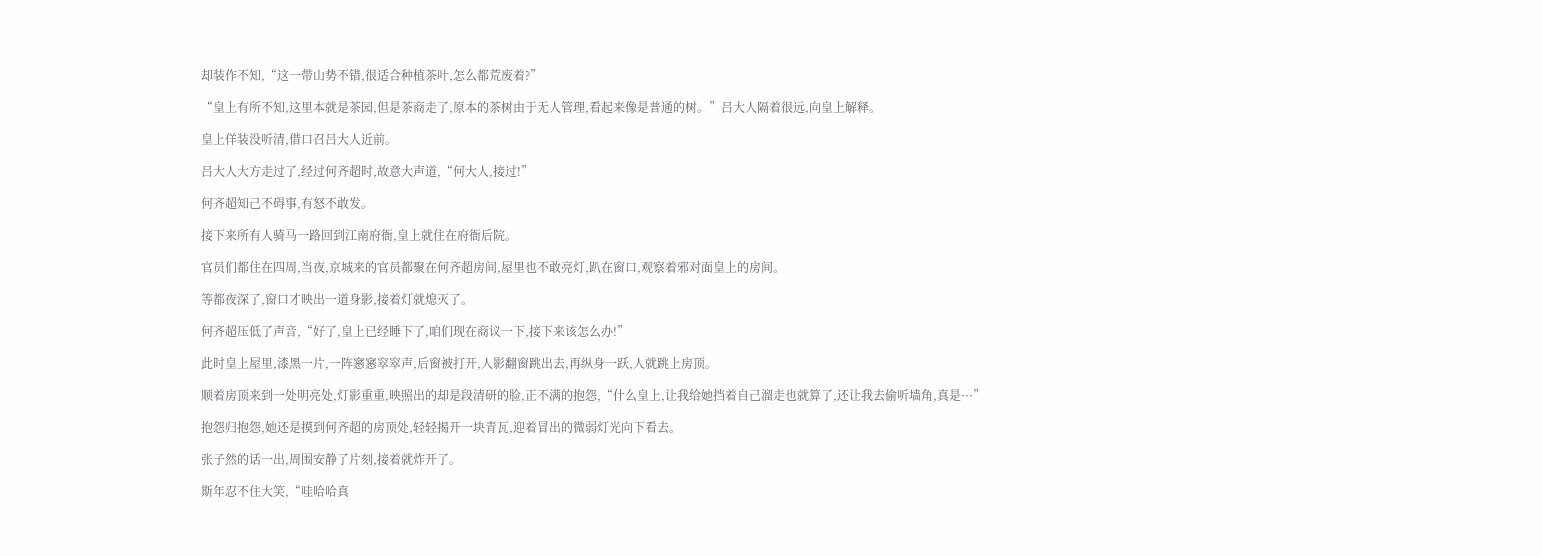却装作不知,“这一带山势不错,很适合种植茶叶,怎么都荒废着?”

“皇上有所不知,这里本就是茶园,但是茶商走了,原本的茶树由于无人管理,看起来像是普通的树。”吕大人隔着很远,向皇上解释。

皇上佯装没听清,借口召吕大人近前。

吕大人大方走过了,经过何齐超时,故意大声道,“何大人,接过!”

何齐超知己不碍事,有怒不敢发。

接下来所有人骑马一路回到江南府衙,皇上就住在府衙后院。

官员们都住在四周,当夜,京城来的官员都聚在何齐超房间,屋里也不敢亮灯,趴在窗口,观察着邪对面皇上的房间。

等都夜深了,窗口才映出一道身影,接着灯就熄灭了。

何齐超压低了声音,“好了,皇上已经睡下了,咱们现在商议一下,接下来该怎么办!”

此时皇上屋里,漆黑一片,一阵窸窸窣窣声,后窗被打开,人影翻窗跳出去,再纵身一跃,人就跳上房顶。

顺着房顶来到一处明亮处,灯影重重,映照出的却是段清研的脸,正不满的抱怨,“什么皇上,让我给她挡着自己溜走也就算了,还让我去偷听墙角,真是···”

抱怨归抱怨,她还是摸到何齐超的房顶处,轻轻揭开一块青瓦,迎着冒出的微弱灯光向下看去。

张子然的话一出,周围安静了片刻,接着就炸开了。

斯年忍不住大笑,“哇哈哈真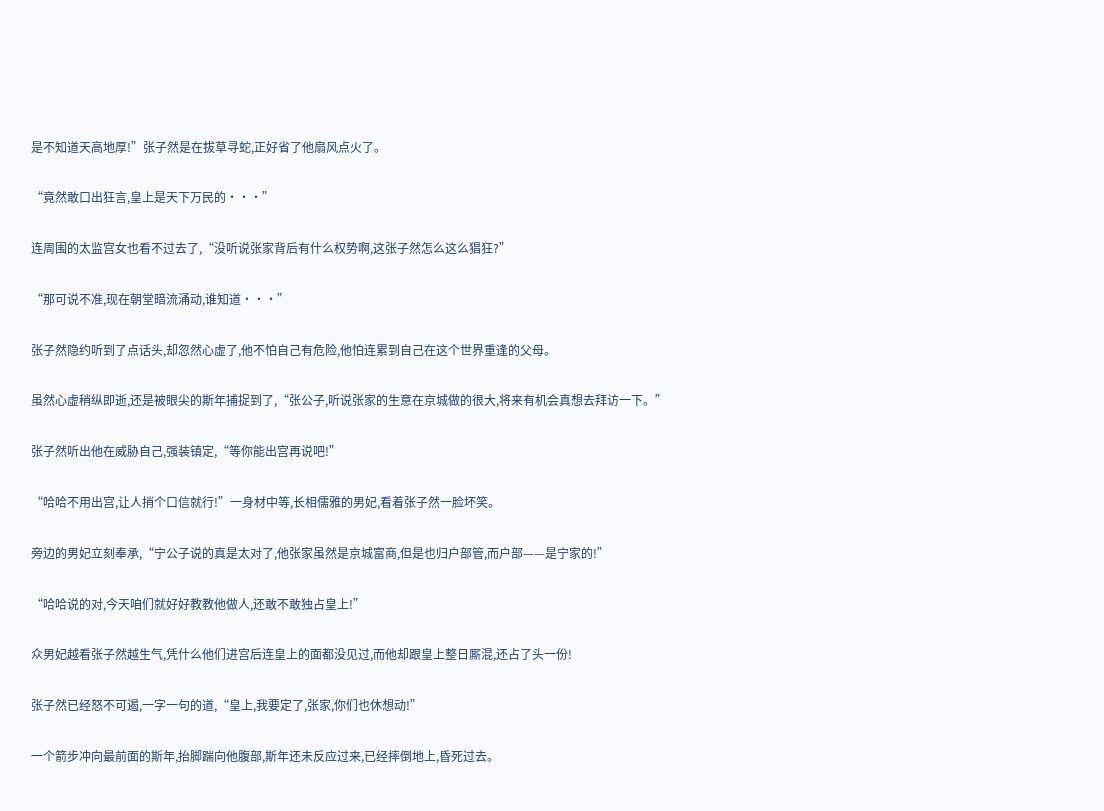是不知道天高地厚!”张子然是在拔草寻蛇,正好省了他扇风点火了。

“竟然敢口出狂言,皇上是天下万民的···”

连周围的太监宫女也看不过去了,“没听说张家背后有什么权势啊,这张子然怎么这么猖狂?”

“那可说不准,现在朝堂暗流涌动,谁知道···”

张子然隐约听到了点话头,却忽然心虚了,他不怕自己有危险,他怕连累到自己在这个世界重逢的父母。

虽然心虚稍纵即逝,还是被眼尖的斯年捕捉到了,“张公子,听说张家的生意在京城做的很大,将来有机会真想去拜访一下。”

张子然听出他在威胁自己,强装镇定,“等你能出宫再说吧!”

“哈哈不用出宫,让人捎个口信就行!”一身材中等,长相儒雅的男妃,看着张子然一脸坏笑。

旁边的男妃立刻奉承,“宁公子说的真是太对了,他张家虽然是京城富商,但是也归户部管,而户部——是宁家的!”

“哈哈说的对,今天咱们就好好教教他做人,还敢不敢独占皇上!”

众男妃越看张子然越生气,凭什么他们进宫后连皇上的面都没见过,而他却跟皇上整日厮混,还占了头一份!

张子然已经怒不可遏,一字一句的道,“皇上,我要定了,张家,你们也休想动!”

一个箭步冲向最前面的斯年,抬脚踹向他腹部,斯年还未反应过来,已经摔倒地上,昏死过去。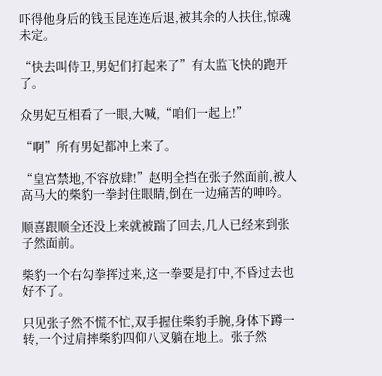吓得他身后的钱玉昆连连后退,被其余的人扶住,惊魂未定。

“快去叫侍卫,男妃们打起来了”有太监飞快的跑开了。

众男妃互相看了一眼,大喊,“咱们一起上!”

“啊”所有男妃都冲上来了。

“皇宫禁地,不容放肆!”赵明全挡在张子然面前,被人高马大的柴豹一拳封住眼睛,倒在一边痛苦的呻吟。

顺喜跟顺全还没上来就被踹了回去,几人已经来到张子然面前。

柴豹一个右勾拳挥过来,这一拳要是打中,不昏过去也好不了。

只见张子然不慌不忙,双手握住柴豹手腕,身体下蹲一转,一个过肩摔柴豹四仰八叉躺在地上。张子然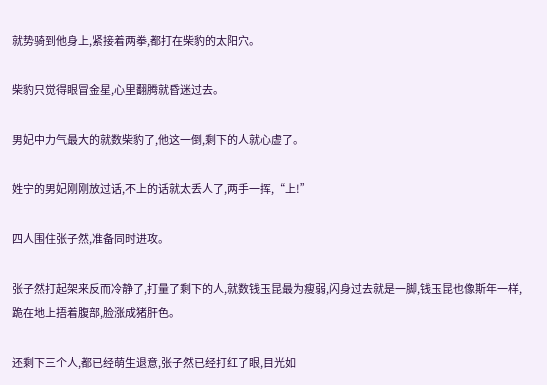就势骑到他身上,紧接着两拳,都打在柴豹的太阳穴。

柴豹只觉得眼冒金星,心里翻腾就昏迷过去。

男妃中力气最大的就数柴豹了,他这一倒,剩下的人就心虚了。

姓宁的男妃刚刚放过话,不上的话就太丢人了,两手一挥,“上!”

四人围住张子然,准备同时进攻。

张子然打起架来反而冷静了,打量了剩下的人,就数钱玉昆最为瘦弱,闪身过去就是一脚,钱玉昆也像斯年一样,跪在地上捂着腹部,脸涨成猪肝色。

还剩下三个人,都已经萌生退意,张子然已经打红了眼,目光如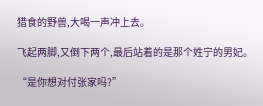猎食的野兽,大喝一声冲上去。

飞起两脚,又倒下两个,最后站着的是那个姓宁的男妃。

“是你想对付张家吗?”